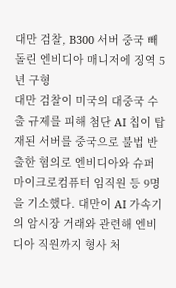대만 검찰, B300 서버 중국 빼돌린 엔비디아 매니저에 징역 5년 구형
대만 검찰이 미국의 대중국 수출 규제를 피해 첨단 AI 칩이 탑재된 서버를 중국으로 불법 반출한 혐의로 엔비디아와 슈퍼마이크로컴퓨터 임직원 등 9명을 기소했다. 대만이 AI 가속기의 암시장 거래와 관련해 엔비디아 직원까지 형사 처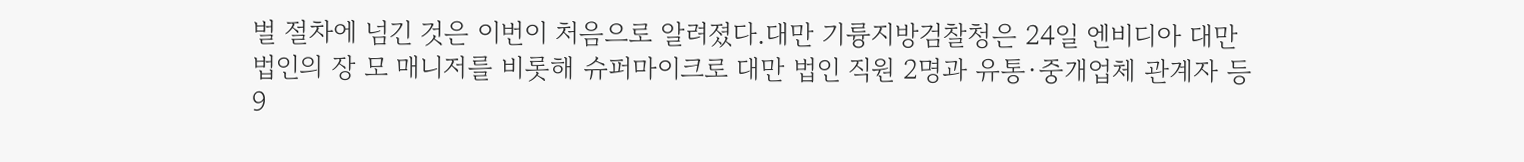벌 절차에 넘긴 것은 이번이 처음으로 알려졌다.대만 기륭지방검찰청은 24일 엔비디아 대만 법인의 장 모 매니저를 비롯해 슈퍼마이크로 대만 법인 직원 2명과 유통·중개업체 관계자 등 9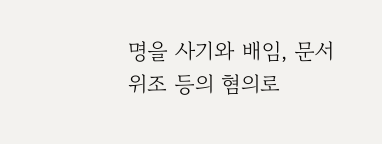명을 사기와 배임, 문서 위조 등의 혐의로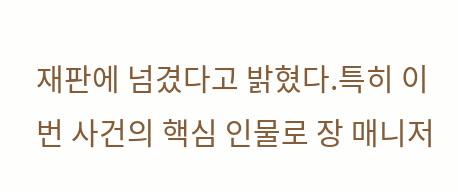재판에 넘겼다고 밝혔다.특히 이번 사건의 핵심 인물로 장 매니저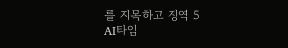를 지목하고 징역 5
AI타임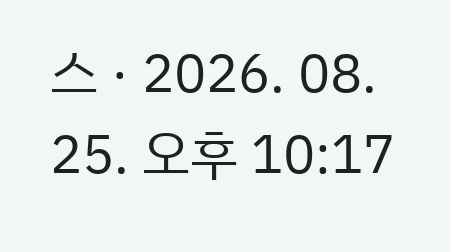스 · 2026. 08. 25. 오후 10:17